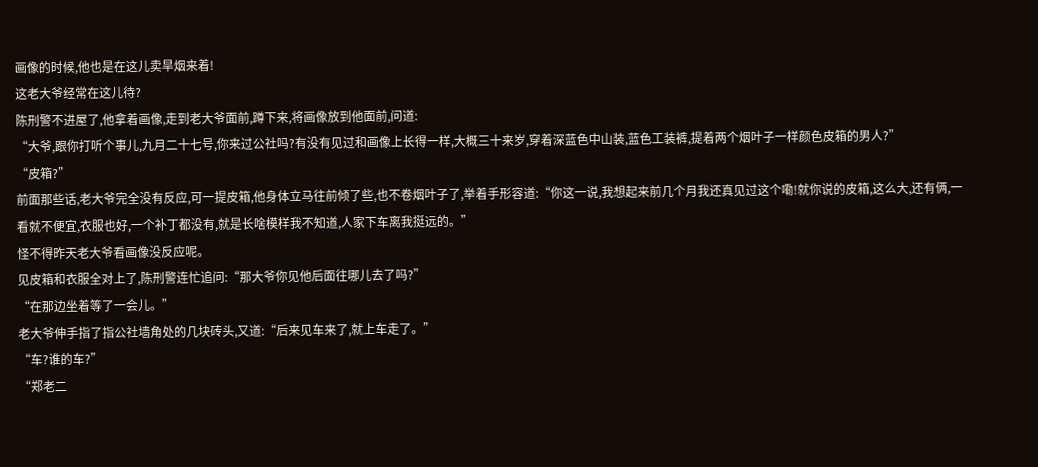画像的时候,他也是在这儿卖旱烟来着!
这老大爷经常在这儿待?
陈刑警不进屋了,他拿着画像,走到老大爷面前,蹲下来,将画像放到他面前,问道:
“大爷,跟你打听个事儿,九月二十七号,你来过公社吗?有没有见过和画像上长得一样,大概三十来岁,穿着深蓝色中山装,蓝色工装裤,提着两个烟叶子一样颜色皮箱的男人?”
“皮箱?”
前面那些话,老大爷完全没有反应,可一提皮箱,他身体立马往前倾了些,也不卷烟叶子了,举着手形容道:“你这一说,我想起来前几个月我还真见过这个嘞!就你说的皮箱,这么大,还有俩,一看就不便宜,衣服也好,一个补丁都没有,就是长啥模样我不知道,人家下车离我挺远的。”
怪不得昨天老大爷看画像没反应呢。
见皮箱和衣服全对上了,陈刑警连忙追问:“那大爷你见他后面往哪儿去了吗?”
“在那边坐着等了一会儿。”
老大爷伸手指了指公社墙角处的几块砖头,又道:“后来见车来了,就上车走了。”
“车?谁的车?”
“郑老二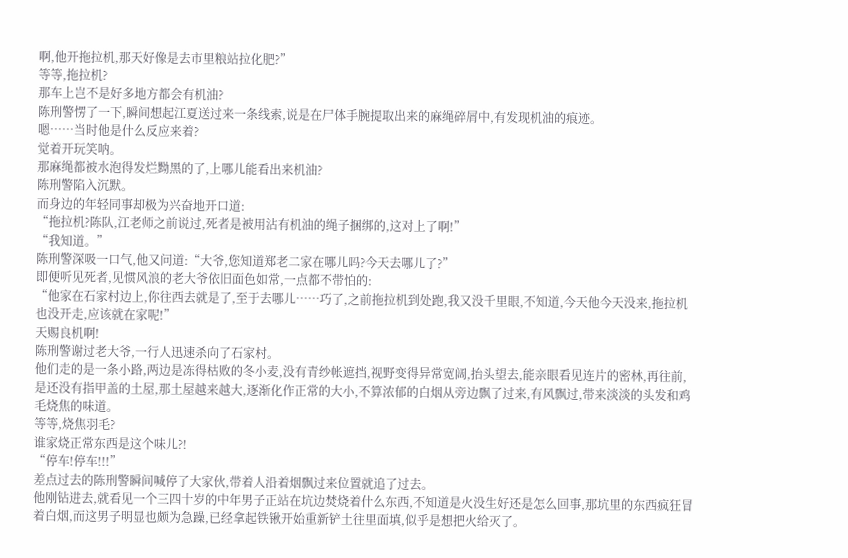啊,他开拖拉机,那天好像是去市里粮站拉化肥?”
等等,拖拉机?
那车上岂不是好多地方都会有机油?
陈刑警愣了一下,瞬间想起江夏送过来一条线索,说是在尸体手腕提取出来的麻绳碎屑中,有发现机油的痕迹。
嗯……当时他是什么反应来着?
觉着开玩笑呐。
那麻绳都被水泡得发烂黝黑的了,上哪儿能看出来机油?
陈刑警陷入沉默。
而身边的年轻同事却极为兴奋地开口道:
“拖拉机?陈队,江老师之前说过,死者是被用沾有机油的绳子捆绑的,这对上了啊!”
“我知道。”
陈刑警深吸一口气,他又问道:“大爷,您知道郑老二家在哪儿吗?今天去哪儿了?”
即便听见死者,见惯风浪的老大爷依旧面色如常,一点都不带怕的:
“他家在石家村边上,你往西去就是了,至于去哪儿……巧了,之前拖拉机到处跑,我又没千里眼,不知道,今天他今天没来,拖拉机也没开走,应该就在家呢!”
天赐良机啊!
陈刑警谢过老大爷,一行人迅速杀向了石家村。
他们走的是一条小路,两边是冻得枯败的冬小麦,没有青纱帐遮挡,视野变得异常宽阔,抬头望去,能亲眼看见连片的密林,再往前,是还没有指甲盖的土屋,那土屋越来越大,逐渐化作正常的大小,不算浓郁的白烟从旁边飘了过来,有风飘过,带来淡淡的头发和鸡毛烧焦的味道。
等等,烧焦羽毛?
谁家烧正常东西是这个味儿?!
“停车!停车!!!”
差点过去的陈刑警瞬间喊停了大家伙,带着人沿着烟飘过来位置就追了过去。
他刚钻进去,就看见一个三四十岁的中年男子正站在坑边焚烧着什么东西,不知道是火没生好还是怎么回事,那坑里的东西疯狂冒着白烟,而这男子明显也颇为急躁,已经拿起铁锹开始重新铲土往里面填,似乎是想把火给灭了。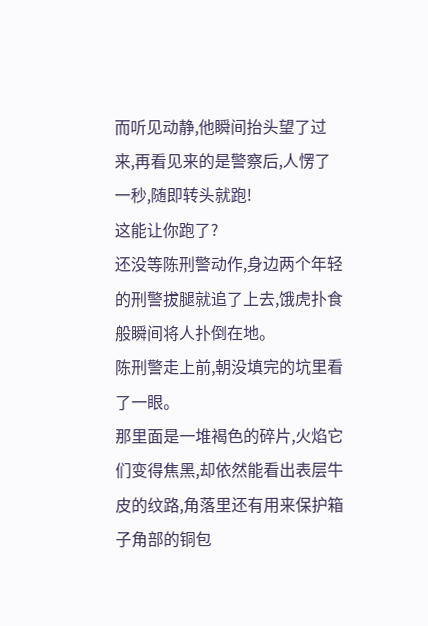而听见动静,他瞬间抬头望了过来,再看见来的是警察后,人愣了一秒,随即转头就跑!
这能让你跑了?
还没等陈刑警动作,身边两个年轻的刑警拔腿就追了上去,饿虎扑食般瞬间将人扑倒在地。
陈刑警走上前,朝没填完的坑里看了一眼。
那里面是一堆褐色的碎片,火焰它们变得焦黑,却依然能看出表层牛皮的纹路,角落里还有用来保护箱子角部的铜包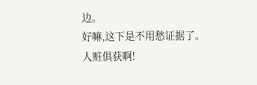边。
好嘛,这下是不用愁证据了。
人赃俱获啊!